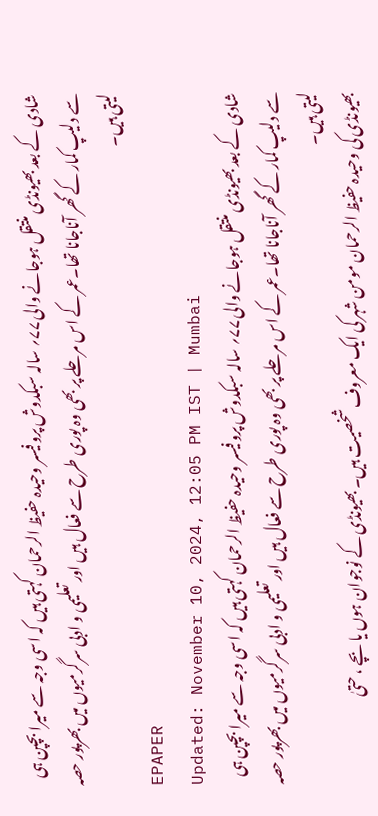شادی کے بعد بھیونڈی منتقل ہوجانے والی۷۷؍ سالہ سبکدوش پروفیسر وحیدہ حفیظ الرحمان کہتی ہیں کہ اسی وجہ سے میرا بچپن ہی سے دلیپ کمار کے گھر آناجانا تھا۔عمر کے اس مرحلے پر بھی وہ پوری طرح سے فعال ہیں اور تعلیمی و ادبی سرگرمیوں میں بھرپور حصہ لیتی ہیں۔
EPAPER
Updated: November 10, 2024, 12:05 PM IST | Mumbai
شادی کے بعد بھیونڈی منتقل ہوجانے والی۷۷؍ سالہ سبکدوش پروفیسر وحیدہ حفیظ الرحمان کہتی ہیں کہ اسی وجہ سے میرا بچپن ہی سے دلیپ کمار کے گھر آناجانا تھا۔عمر کے اس مرحلے پر بھی وہ پوری طرح سے فعال ہیں اور تعلیمی و ادبی سرگرمیوں میں بھرپور حصہ لیتی ہیں۔
بھیونڈی کی وحیدہ حفیظ الرحمان مومن شہر کی ایک معروف شخصیت ہیں۔ بھیونڈی کے نوجوان ہوں یا بچے ، حتیٰ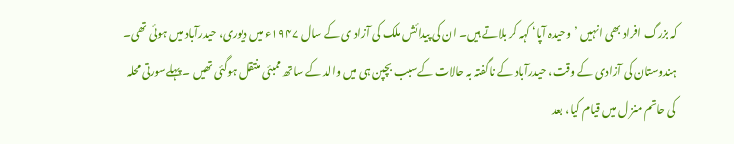کہ بزرگ افراد بھی انہیں ’وحیدہ آپا‘ کہہ کر بلاتے ہیں۔ ان کی پیدائش ملک کی آزاد ی کے سال ۱۹۴۷ء میں دیوری، حیدرآباد میں ہوئی تھی۔ ہندوستان کی آزادی کے وقت، حیدرآباد کے ناگفتہ بہ حالات کےسبب بچپن ہی میں والد کے ساتھ ممبئی منتقل ہوگئی تھیں ۔ پہلےسورتی محلہ کی حاتم منز ل میں قیام کیا، بعد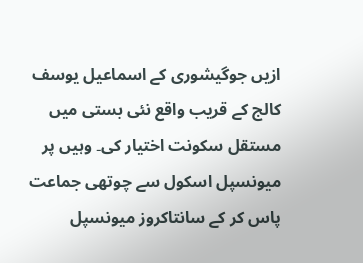ازیں جوگیشوری کے اسماعیل یوسف کالج کے قریب واقع نئی بستی میں مستقل سکونت اختیار کی۔ وہیں پر میونسپل اسکول سے چوتھی جماعت پاس کر کے سانتاکروز میونسپل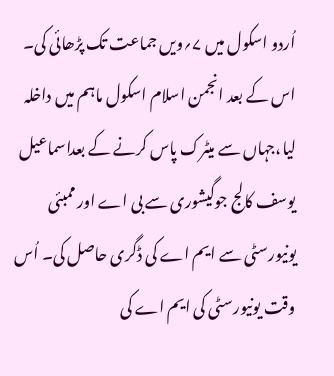اُردو اسکول میں ۷؍ویں جماعت تک پڑھائی کی۔ اس کے بعد انجمن اسلام اسکول ماہم میں داخلہ لیا،جہاں سے میٹرک پاس کرنے کے بعداسماعیل یوسف کالج جوگیشوری سے بی اے اور ممبئی یونیورسٹی سے ایم اے کی ڈگری حاصل کی۔ اُس وقت یونیورسٹی کی ایم اے کی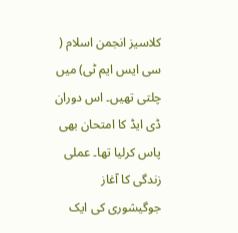کلاسیز انجمن اسلام ( سی ایس ایم ٹی) میں چلتی تھیں۔ اس دوران ڈی ایڈ کا امتحان بھی پاس کرلیا تھا۔ عملی زندگی کا آغاز جوگیشوری کی ایک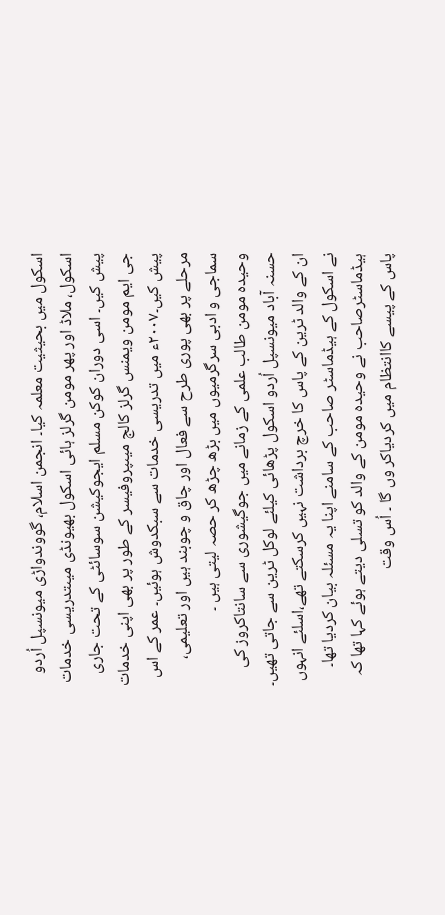اسکول میں بحیثیت معلمہ کیا۔ انجمن اسلام، گووندواڑی میونسپل اُردو اسکول، ملاڈ اور پھر مومن گرلز ہائی اسکول بھیونڈی میںتدریسی خدمات پیش کیں۔ اسی دوران کوکن مسلم ایجوکیشن سوسائٹی کے تحت جاری جی ایم مومن ویمنس گرلز کالج میںپروفیسر کے طور پر بھی اپنی خدمات پیش کیں۔۲۰۰۷ء میں تدریسی خدمات سے سبکدوش ہوئیں۔ عمر کے اس مرحلے پر بھی پوری طرح سے فعال اور چاق و چوبند ہیں اور تعلیمی، سماجی و ادبی سرگرمیوں میں بڑھ چڑھ کر حصہ لیتی ہیں ۔
وحیدہ مومن طالب علمی کے زمانے میں جوگیشوری سے سانتاکروز کی حسنہ آباد میونسپل اُردو اسکول پڑھائی کیلئے لوکل ٹرین سے جاتی تھیں۔ ان کے والد ٹرین کے پاس کا خرچ برداشت نہیں کرسکتے تھے،اسلئے انہوں نے اسکول کے ہیڈماسٹر صاحب کے سامنے اپنا یہ مسئلہ بیان کردیا تھا۔ ہیڈماسٹرصاحب نے وحیدہ مومن کے والد کو تسلی دیتے ہوئے کہا تھا کہ پاس کے پیسے کاانتظام میں کردیاکر وں گا ۔ اُس وقت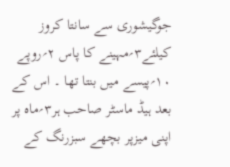جوگیشوری سے سانتا کروز کیلئے۳؍مہینے کا پاس ۲؍روپے ۱۰؍پیسے میں بنتا تھا ۔ اس کے بعد ہیڈ ماسٹر صاحب ہر۳؍ماہ پر اپنی میزپر بچھے سبزرنگ کے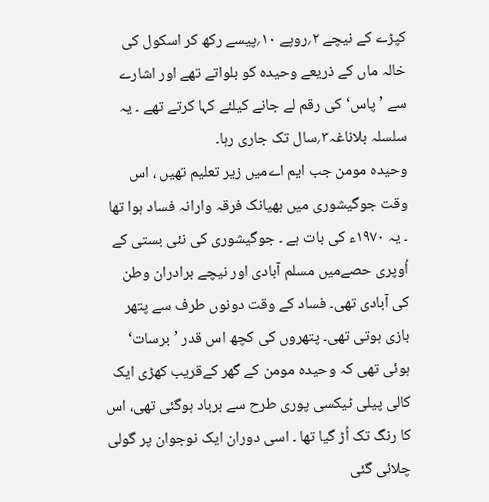کپڑے کے نیچے ۲؍روپے ۱۰؍پیسے رکھ کر اسکول کی خالہ ماں کے ذریعے وحیدہ کو بلواتے تھے اور اشارے سے ’پاس‘کی رقم لے جانے کیلئے کہا کرتے تھے ۔ یہ سلسلہ بلاناغہ۳؍سال تک جاری رہا۔
وحیدہ مومن جب ایم اےمیں زیر تعلیم تھیں ، اس وقت جوگیشوری میں بھیانک فرقہ وارانہ فساد ہوا تھا ۔ یہ ۱۹۷۰ء کی بات ہے ۔ جوگیشوری کی نئی بستی کے اُوپری حصےمیں مسلم آبادی اور نیچے برادران وطن کی آبادی تھی۔ فساد کے وقت دونوں طرف سے پتھر بازی ہوتی تھی۔ پتھروں کی کچھ اس قدر ’برسات‘ ہوئی تھی کہ وحیدہ مومن کے گھر کےقریب کھڑی ایک کالی پیلی ٹیکسی پوری طرح سے برباد ہوگئی تھی، اس کا رنگ تک اُڑ گیا تھا ۔ اسی دوران ایک نوجوان پر گولی چلائی گئی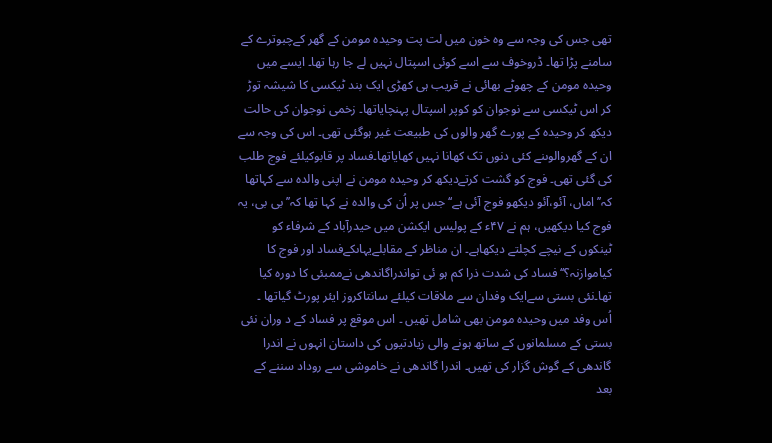تھی جس کی وجہ سے وہ خون میں لت پت وحیدہ مومن کے گھر کےچبوترے کے سامنے پڑا تھا۔ ڈروخوف سے اسے کوئی اسپتال نہیں لے جا رہا تھا۔ ایسے میں وحیدہ مومن کے چھوٹے بھائی نے قریب ہی کھڑی ایک بند ٹیکسی کا شیشہ توڑ کر اس ٹیکسی سے نوجوان کو کوپر اسپتال پہنچایاتھا۔ زخمی نوجوان کی حالت دیکھ کر وحیدہ کے پورے گھر والوں کی طبیعت غیر ہوگئی تھی۔ اس کی وجہ سے ان کے گھروالوںنے کئی دنوں تک کھانا نہیں کھایاتھا۔فساد پر قابوکیلئے فوج طلب کی گئی تھی۔ فوج کو گشت کرتےدیکھ کر وحیدہ مومن نے اپنی والدہ سے کہاتھا کہ’’ اماں، آئو،آئو دیکھو فوج آئی ہے‘‘ جس پر اُن کی والدہ نے کہا تھا کہ’’ بی بی، یہ فوج کیا دیکھیں، ہم نے ۴۷ء کے پولیس ایکشن میں حیدرآباد کے شرفاء کو ٹینکوں کے نیچے کچلتے دیکھاہے۔ ان مناظر کے مقابلےیہاںکےفساد اور فوج کا کیاموازنہ؟‘‘ فساد کی شدت ذرا کم ہو ئی تواندراگاندھی نےممبئی کا دورہ کیا تھا۔نئی بستی سےایک وفدان سے ملاقات کیلئے سانتاکروز ایئر پورٹ گیاتھا ۔ اُس وفد میں وحیدہ مومن بھی شامل تھیں ۔ اس موقع پر فساد کے د وران نئی بستی کے مسلمانوں کے ساتھ ہونے والی زیادتیوں کی داستان انہوں نے اندرا گاندھی کے گوش گزار کی تھیں۔ اندرا گاندھی نے خاموشی سے روداد سننے کے بعد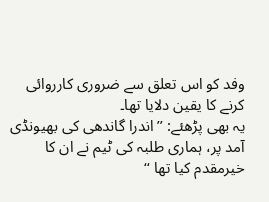وفد کو اس تعلق سے ضروری کارروائی کرنے کا یقین دلایا تھا۔
یہ بھی پڑھئے: ’’اندرا گاندھی کی بھیونڈی آمد پر، ہماری طلبہ کی ٹیم نے ان کا خیرمقدم کیا تھا ‘‘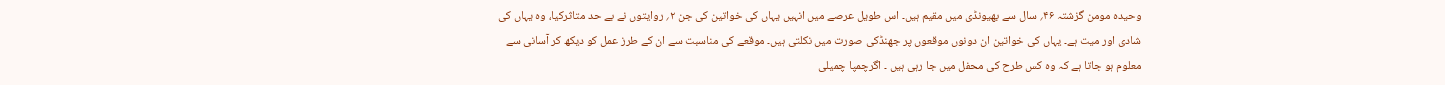وحیدہ مومن گزشتہ ۴۶؍ سال سے بھیونڈی میں مقیم ہیں۔ اس طویل عرصے میں انہیں یہاں کی خواتین کی جن ۲؍ روایتوں نے بے حد متاثرکیا، وہ یہاں کی شادی اور میت ہے۔ یہاں کی خواتین ان دونوں موقعوں پر جھنڈکی صورت میں نکلتی ہیں۔ موقعے کی مناسبت سے ان کے طرز عمل کو دیکھ کر آسانی سے معلوم ہو جاتا ہے کہ وہ کس طرح کی محفل میں جا رہی ہیں ۔ اگرچمپا چمیلی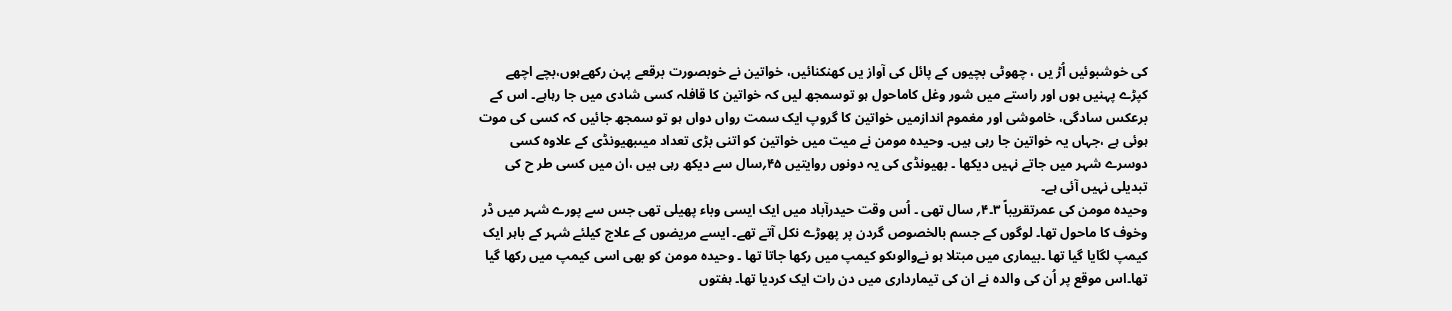کی خوشبوئیں اُڑ یں ، چھوٹی بچیوں کے پائل کی آواز یں کھنکنائیں، خواتین نے خوبصورت برقعے پہن رکھےہوں،بچے اچھے کپڑے پہنیں ہوں اور راستے میں شور وغل کاماحول ہو توسمجھ لیں کہ خواتین کا قافلہ کسی شادی میں جا رہاہے۔ اس کے برعکس سادگی، خاموشی اور مغموم اندازمیں خواتین کا گروپ ایک سمت رواں دواں ہو تو سمجھ جائیں کہ کسی کی موت ہوئی ہے ،جہاں یہ خواتین جا رہی ہیں۔ وحیدہ مومن نے میت میں خواتین کو اتنی بڑی تعداد میںبھیونڈی کے علاوہ کسی دوسرے شہر میں جاتے نہیں دیکھا ۔ بھیونڈی کی یہ دونوں روایتیں ۴۵؍سال سے دیکھ رہی ہیں ،ان میں کسی طر ح کی تبدیلی نہیں آئی ہے۔
وحیدہ مومن کی عمرتقریباً ۳۔۴؍ سال تھی ۔ اُس وقت حیدرآباد میں ایک ایسی وباء پھیلی تھی جس سے پورے شہر میں ڈر وخوف کا ماحول تھا۔ لوگوں کے جسم بالخصوص گردن پر پھوڑے نکل آتے تھے۔ ایسے مریضوں کے علاج کیلئے شہر کے باہر ایک کیمپ لگایا گیا تھا ۔بیماری میں مبتلا ہو نےوالوںکو کیمپ میں رکھا جاتا تھا ۔ وحیدہ مومن کو بھی اسی کیمپ میں رکھا گیا تھا۔اس موقع پر اُن کی والدہ نے ان کی تیمارداری میں دن رات ایک کردیا تھا۔ ہفتوں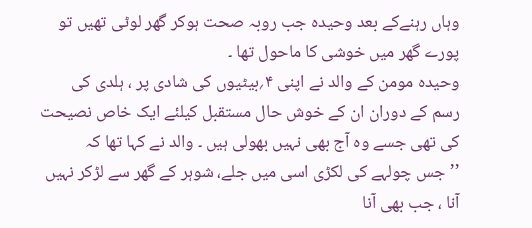وہاں رہنےکے بعد وحیدہ جب روبہ صحت ہوکر گھر لوٹی تھیں تو پورے گھر میں خوشی کا ماحول تھا ۔
وحیدہ مومن کے والد نے اپنی ۴؍بیٹیوں کی شادی پر ، ہلدی کی رسم کے دوران ان کے خوش حال مستقبل کیلئے ایک خاص نصیحت کی تھی جسے وہ آج بھی نہیں بھولی ہیں ۔ والد نے کہا تھا کہ ’’جس چولہے کی لکڑی اسی میں جلے، شوہر کے گھر سے لڑکر نہیں آنا ، جب بھی آنا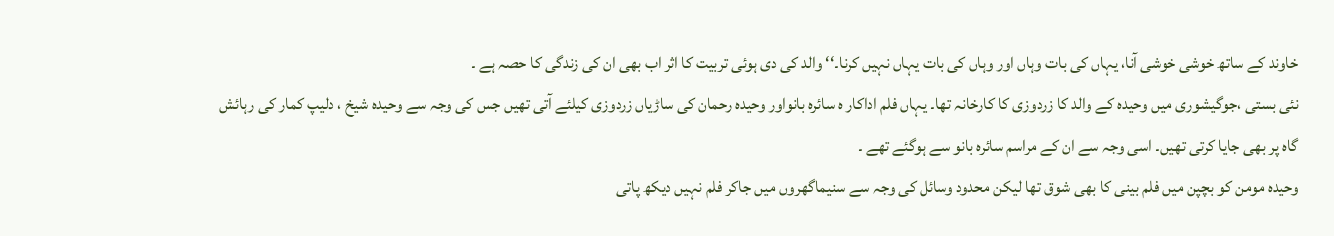خاوند کے ساتھ خوشی خوشی آنا، یہاں کی بات وہاں اور وہاں کی بات یہاں نہیں کرنا۔‘‘ والد کی دی ہوئی تربیت کا اثر اب بھی ان کی زندگی کا حصہ ہے ۔
نئی بستی ،جوگیشوری میں وحیدہ کے والد کا زردوزی کا کارخانہ تھا۔ یہاں فلم اداکار ہ سائرہ بانواور وحیدہ رحمان کی ساڑیاں زردوزی کیلئے آتی تھیں جس کی وجہ سے وحیدہ شیخ ، دلیپ کمار کی رہائش گاہ پر بھی جایا کرتی تھیں۔ اسی وجہ سے ان کے مراسم سائرہ بانو سے ہوگئے تھے ۔
وحیدہ مومن کو بچپن میں فلم بینی کا بھی شوق تھا لیکن محدود وسائل کی وجہ سے سنیماگھروں میں جاکر فلم نہیں دیکھ پاتی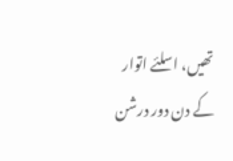تھیں، اسلئے اتوار کے دن دور درشن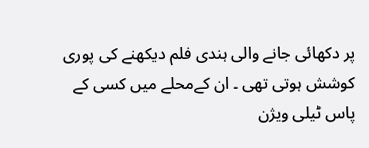پر دکھائی جانے والی ہندی فلم دیکھنے کی پوری کوشش ہوتی تھی ۔ ان کےمحلے میں کسی کے پاس ٹیلی ویژن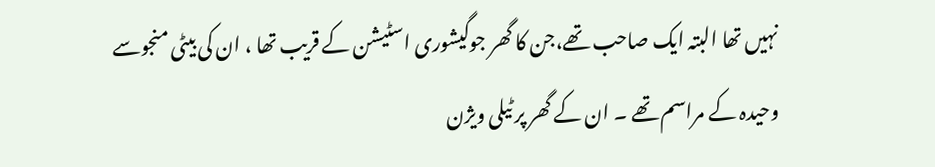نہیں تھا البتہ ایک صاحب تھے،جن کا گھر جوگیشوری اسٹیشن کے قریب تھا ، ان کی بیٹی منجوسے وحیدہ کے مراسم تھے ۔ ان کے گھر پر ٹیلی ویژن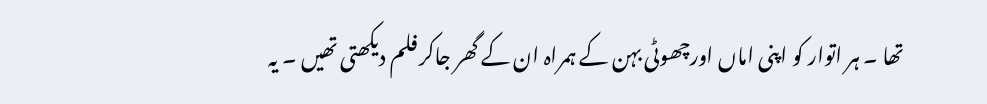تھا ۔ ہر اتوار کو اپنی اماں اورچھوٹی بہن کے ہمراہ ان کے گھر جاکر فلم دیکھتی تھیں ۔ یہ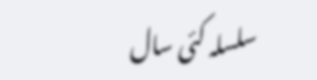سلسلہ کئی سال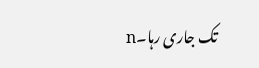تک جاری رہا۔n